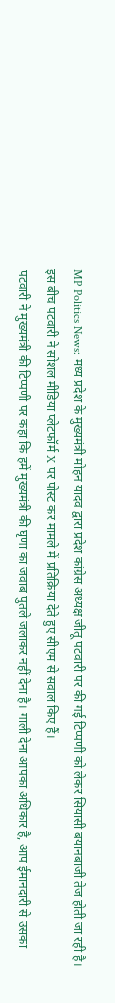MP Politics News: मध्य प्रदेश के मुख्यमंत्री मोहन यादव द्वारा प्रदेश कांग्रेस अध्यक्ष जीतू पटवारी पर की गई टिप्पणी को लेकर सियासी बयानबाजी तेज होती जा रही है। इस बीच पटवारी ने सोशल मीडिया प्लेटफॉर्म X पर पोस्ट कर मामले में प्रतिक्रिया देते हुए सीएम से सवाल किए हैं।
पटवारी ने मुख्यमंत्री की टिप्पणी पर कहा कि हमें मुख्यमंत्री की घृणा का जवाब पुतले जलाकर नहीं देना है। गाली देना आपका अधिकार है, आप ईमानदारी से उसका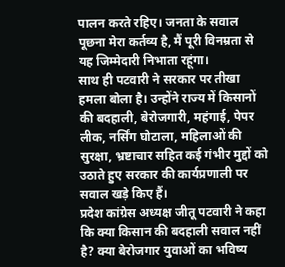पालन करते रहिए। जनता के सवाल पूछना मेरा कर्तव्य है, मैं पूरी विनम्रता से यह जिम्मेदारी निभाता रहूंगा।
साथ ही पटवारी ने सरकार पर तीखा हमला बोला है। उन्होंने राज्य में किसानों की बदहाली, बेरोजगारी, महंगाई, पेपर लीक, नर्सिंग घोटाला, महिलाओं की सुरक्षा, भ्रष्टाचार सहित कई गंभीर मुद्दों को उठाते हुए सरकार की कार्यप्रणाली पर सवाल खड़े किए हैं।
प्रदेश कांग्रेस अध्यक्ष जीतू पटवारी ने कहा कि क्या किसान की बदहाली सवाल नहीं है? क्या बेरोजगार युवाओं का भविष्य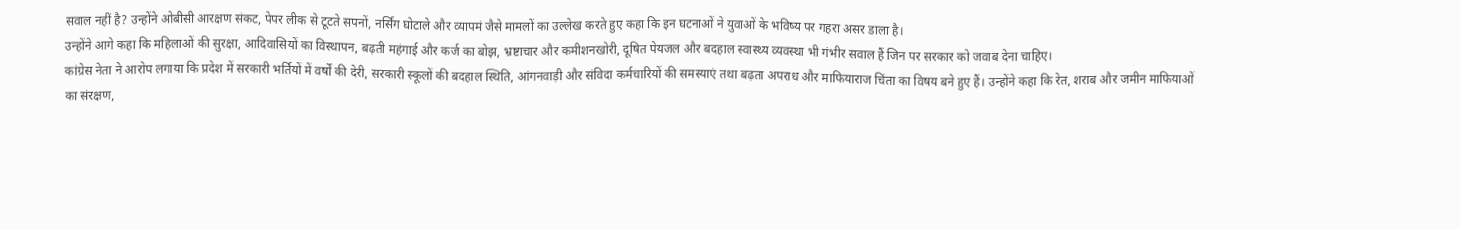सवाल नहीं है? उन्होंने ओबीसी आरक्षण संकट, पेपर लीक से टूटते सपनों, नर्सिंग घोटाले और व्यापमं जैसे मामलों का उल्लेख करते हुए कहा कि इन घटनाओं ने युवाओं के भविष्य पर गहरा असर डाला है।
उन्होंने आगे कहा कि महिलाओं की सुरक्षा, आदिवासियों का विस्थापन, बढ़ती महंगाई और कर्ज का बोझ, भ्रष्टाचार और कमीशनखोरी, दूषित पेयजल और बदहाल स्वास्थ्य व्यवस्था भी गंभीर सवाल हैं जिन पर सरकार को जवाब देना चाहिए।
कांग्रेस नेता ने आरोप लगाया कि प्रदेश में सरकारी भर्तियों में वर्षों की देरी, सरकारी स्कूलों की बदहाल स्थिति, आंगनवाड़ी और संविदा कर्मचारियों की समस्याएं तथा बढ़ता अपराध और माफियाराज चिंता का विषय बने हुए हैं। उन्होंने कहा कि रेत, शराब और जमीन माफियाओं का संरक्षण,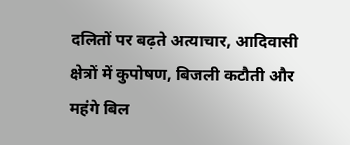दलितों पर बढ़ते अत्याचार, आदिवासी क्षेत्रों में कुपोषण, बिजली कटौती और महंगे बिल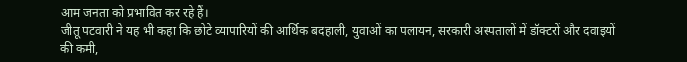आम जनता को प्रभावित कर रहे हैं।
जीतू पटवारी ने यह भी कहा कि छोटे व्यापारियों की आर्थिक बदहाली, युवाओं का पलायन, सरकारी अस्पतालों में डॉक्टरों और दवाइयों की कमी,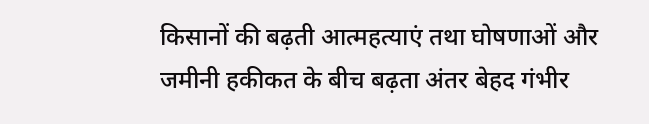किसानों की बढ़ती आत्महत्याएं तथा घोषणाओं और जमीनी हकीकत के बीच बढ़ता अंतर बेहद गंभीर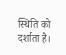स्थिति को दर्शाता है।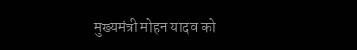मुख्यमंत्री मोहन यादव को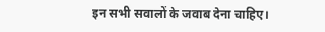इन सभी सवालों के जवाब देना चाहिए।